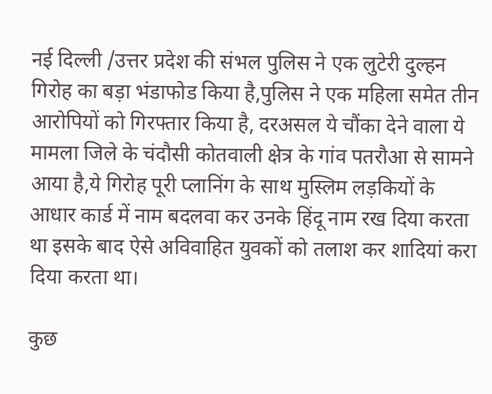नई दिल्ली /उत्तर प्रदेश की संभल पुलिस ने एक लुटेरी दुल्हन गिरोह का बड़ा भंडाफोड किया है,पुलिस ने एक महिला समेत तीन आरोपियों को गिरफ्तार किया है, दरअसल ये चौंका देने वाला ये मामला जिले के चंदौसी कोतवाली क्षेत्र के गांव पतरौआ से सामने आया है,ये गिरोह पूरी प्लानिंग के साथ मुस्लिम लड़कियों के आधार कार्ड में नाम बदलवा कर उनके हिंदू नाम रख दिया करता था इसके बाद ऐसे अविवाहित युवकों को तलाश कर शादियां करा दिया करता था।

कुछ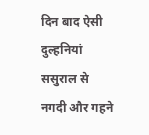दिन बाद ऐसी दुल्हनियां ससुराल से नगदी और गहने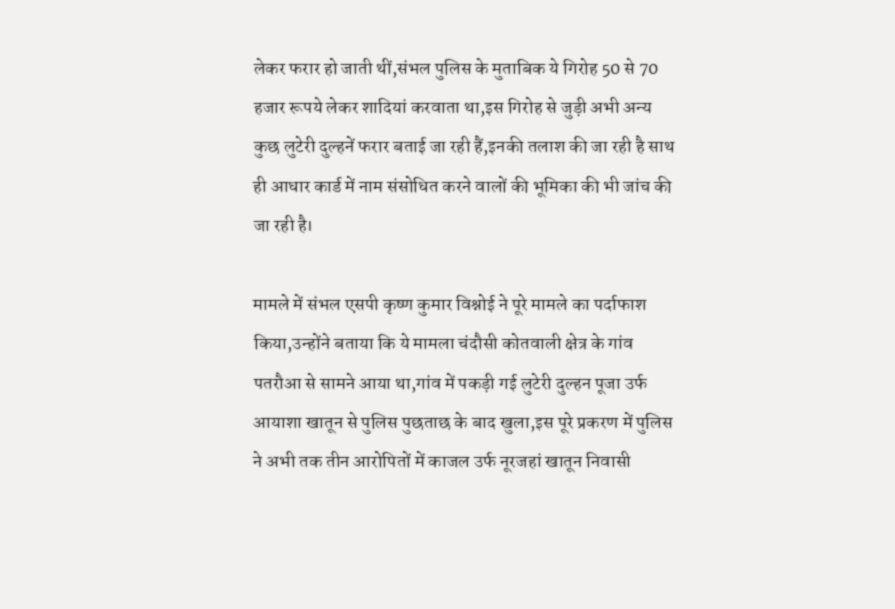लेकर फरार हो जाती थीं,संभल पुलिस के मुताबिक ये गिरोह 50 से 70 हजार रूपये लेकर शादियां करवाता था,इस गिरोह से जुड़ी अभी अन्य कुछ लुटेरी दुल्हनें फरार बताई जा रही हैं,इनकी तलाश की जा रही है साथ ही आधार कार्ड में नाम संसोधित करने वालों की भूमिका की भी जांच की जा रही है।

मामले में संभल एसपी कृष्ण कुमार विश्नोई ने पूरे मामले का पर्दाफाश किया,उन्होंने बताया कि ये मामला चंदौसी कोतवाली क्षेत्र के गांव पतरौआ से सामने आया था,गांव में पकड़ी गई लुटेरी दुल्हन पूजा उर्फ आयाशा खातून से पुलिस पुछताछ के बाद खुला,इस पूरे प्रकरण में पुलिस ने अभी तक तीन आरोपितों में काजल उर्फ नूरजहां खातून निवासी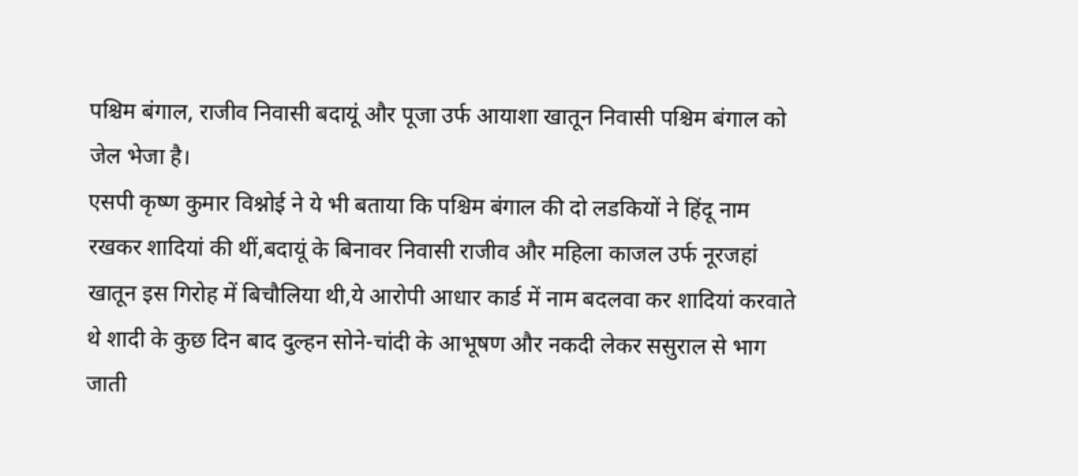पश्चिम बंगाल, राजीव निवासी बदायूं और पूजा उर्फ आयाशा खातून निवासी पश्चिम बंगाल को जेल भेजा है।
एसपी कृष्ण कुमार विश्नोई ने ये भी बताया कि पश्चिम बंगाल की दो लडकियों ने हिंदू नाम रखकर शादियां की थीं,बदायूं के बिनावर निवासी राजीव और महिला काजल उर्फ नूरजहां खातून इस गिरोह में बिचौलिया थी,ये आरोपी आधार कार्ड में नाम बदलवा कर शादियां करवाते थे शादी के कुछ दिन बाद दुल्हन सोने-चांदी के आभूषण और नकदी लेकर ससुराल से भाग जाती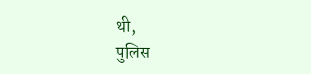थी,
पुलिस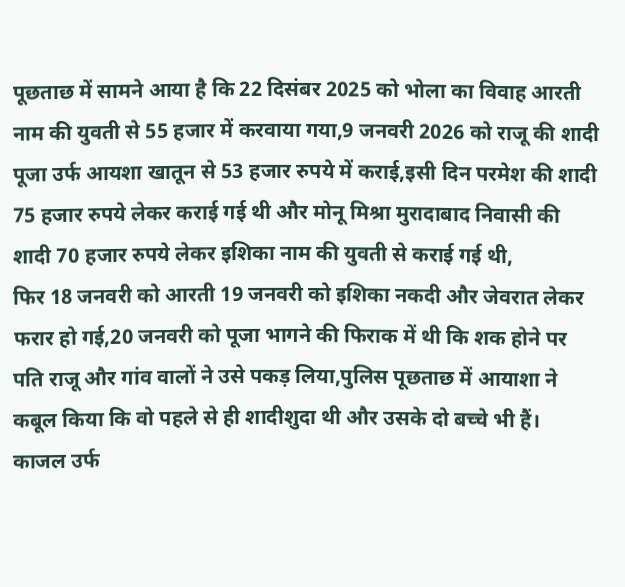पूछताछ में सामने आया है कि 22 दिसंबर 2025 को भोला का विवाह आरती नाम की युवती से 55 हजार में करवाया गया,9 जनवरी 2026 को राजू की शादी पूजा उर्फ आयशा खातून से 53 हजार रुपये में कराई,इसी दिन परमेश की शादी 75 हजार रुपये लेकर कराई गई थी और मोनू मिश्रा मुरादाबाद निवासी की शादी 70 हजार रुपये लेकर इशिका नाम की युवती से कराई गई थी,
फिर 18 जनवरी को आरती 19 जनवरी को इशिका नकदी और जेवरात लेकर फरार हो गई,20 जनवरी को पूजा भागने की फिराक में थी कि शक होने पर पति राजू और गांव वालों ने उसे पकड़ लिया,पुलिस पूछताछ में आयाशा ने कबूल किया कि वो पहले से ही शादीशुदा थी और उसके दो बच्चे भी हैं।
काजल उर्फ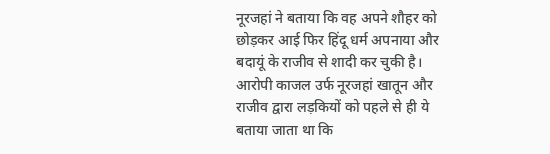नूरजहां ने बताया कि वह अपने शौहर को छोड़कर आई फिर हिंदू धर्म अपनाया और बदायूं के राजीव से शादी कर चुकी है। आरोपी काजल उर्फ नूरजहां खातून और राजीव द्वारा लड़कियों को पहले से ही ये बताया जाता था कि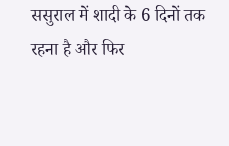ससुराल में शादी के 6 दिनों तक रहना है और फिर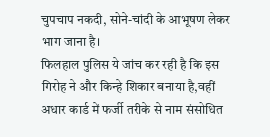चुपचाप नकदी, सोने-चांदी के आभूषण लेकर भाग जाना है।
फिलहाल पुलिस ये जांच कर रही है कि इस गिरोह ने और किन्हे शिकार बनाया है,वहीं अधार कार्ड में फर्जी तरीके से नाम संसोधित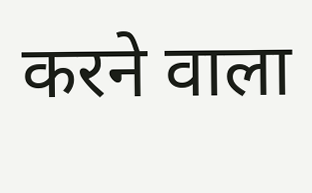करने वाला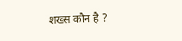शख्स कौन है ?